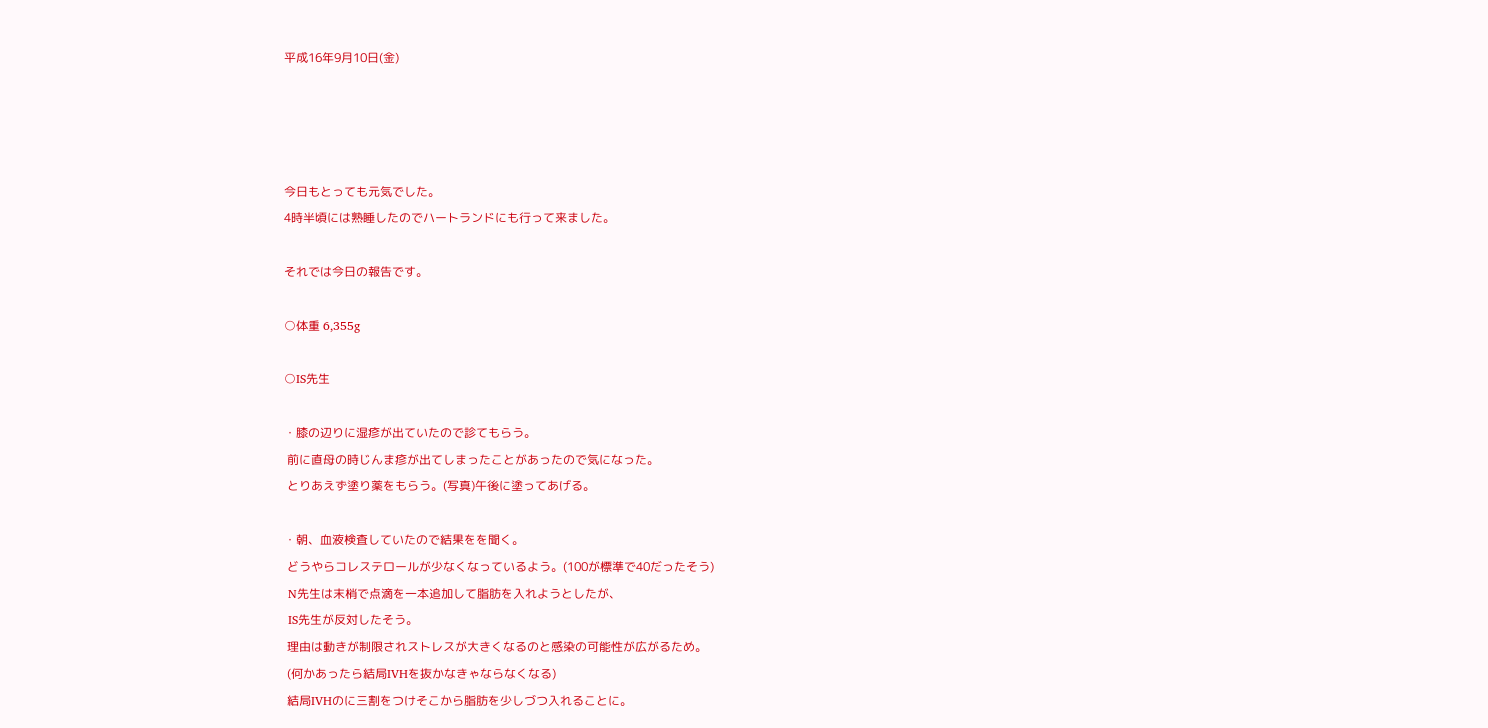平成16年9月10日(金)




今日もとっても元気でした。
4時半頃には熟睡したのでハートランドにも行って来ました。

それでは今日の報告です。

○体重 6,355g

○IS先生

・膝の辺りに湿疹が出ていたので診てもらう。
 前に直母の時じんま疹が出てしまったことがあったので気になった。
 とりあえず塗り薬をもらう。(写真)午後に塗ってあげる。

・朝、血液検査していたので結果をを聞く。
 どうやらコレステロールが少なくなっているよう。(100が標準で40だったそう)
 N先生は末梢で点滴を一本追加して脂肪を入れようとしたが、
 IS先生が反対したそう。
 理由は動きが制限されストレスが大きくなるのと感染の可能性が広がるため。
 (何かあったら結局IVHを抜かなきゃならなくなる)
 結局IVHのに三割をつけそこから脂肪を少しづつ入れることに。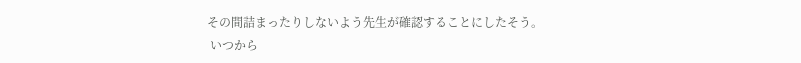その間詰まったりしないよう先生が確認することにしたそう。
 いつから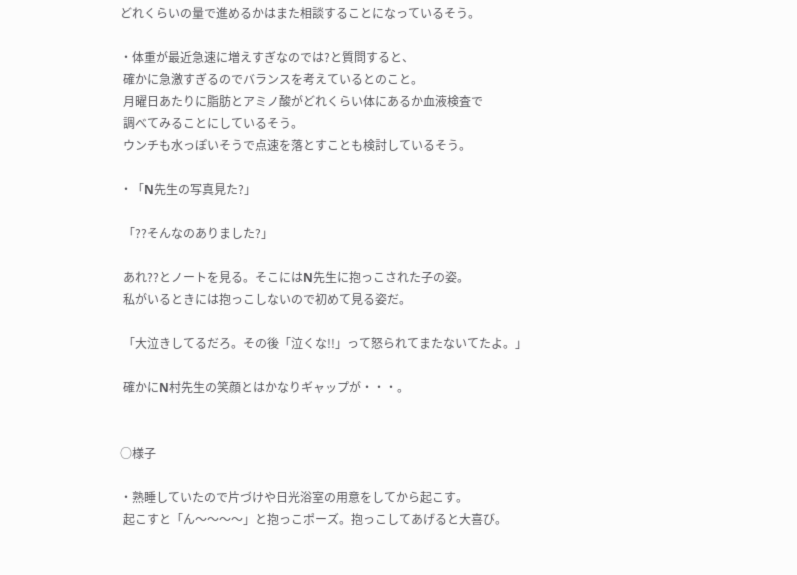どれくらいの量で進めるかはまた相談することになっているそう。

・体重が最近急速に増えすぎなのでは?と質問すると、
 確かに急激すぎるのでバランスを考えているとのこと。
 月曜日あたりに脂肪とアミノ酸がどれくらい体にあるか血液検査で
 調べてみることにしているそう。
 ウンチも水っぽいそうで点速を落とすことも検討しているそう。

・「N先生の写真見た?」

 「??そんなのありました?」

 あれ??とノートを見る。そこにはN先生に抱っこされた子の姿。
 私がいるときには抱っこしないので初めて見る姿だ。

 「大泣きしてるだろ。その後「泣くな!!」って怒られてまたないてたよ。」

 確かにN村先生の笑顔とはかなりギャップが・・・。


○様子

・熟睡していたので片づけや日光浴室の用意をしてから起こす。
 起こすと「ん〜〜〜〜」と抱っこポーズ。抱っこしてあげると大喜び。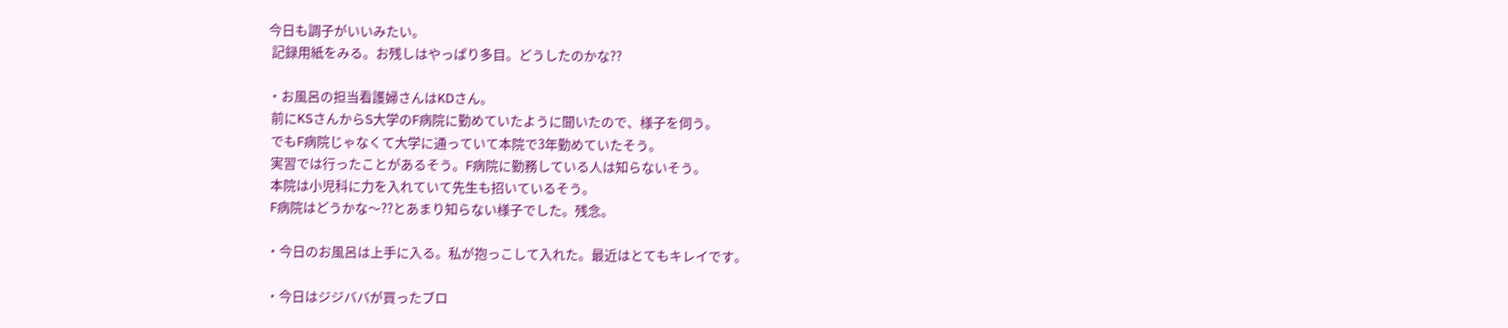今日も調子がいいみたい。
 記録用紙をみる。お残しはやっぱり多目。どうしたのかな??

・お風呂の担当看護婦さんはKDさん。
 前にKSさんからS大学のF病院に勤めていたように聞いたので、様子を伺う。
 でもF病院じゃなくて大学に通っていて本院で3年勤めていたそう。
 実習では行ったことがあるそう。F病院に勤務している人は知らないそう。
 本院は小児科に力を入れていて先生も招いているそう。
 F病院はどうかな〜??とあまり知らない様子でした。残念。

・今日のお風呂は上手に入る。私が抱っこして入れた。最近はとてもキレイです。

・今日はジジババが買ったブロ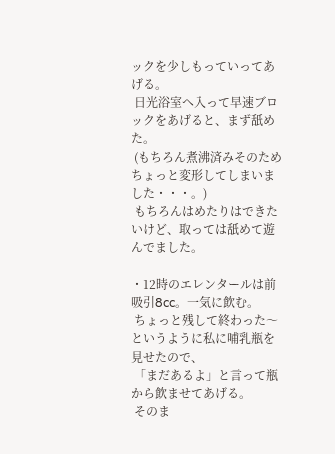ックを少しもっていってあげる。
 日光浴室へ入って早速ブロックをあげると、まず舐めた。
 (もちろん煮沸済みそのためちょっと変形してしまいました・・・。)
 もちろんはめたりはできたいけど、取っては舐めて遊んでました。

・12時のエレンタールは前吸引8cc。一気に飲む。
 ちょっと残して終わった〜というように私に哺乳瓶を見せたので、
 「まだあるよ」と言って瓶から飲ませてあげる。
 そのま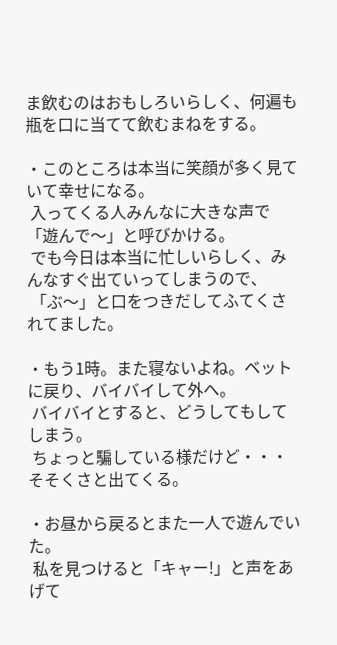ま飲むのはおもしろいらしく、何遍も瓶を口に当てて飲むまねをする。

・このところは本当に笑顔が多く見ていて幸せになる。
 入ってくる人みんなに大きな声で「遊んで〜」と呼びかける。
 でも今日は本当に忙しいらしく、みんなすぐ出ていってしまうので、
 「ぶ〜」と口をつきだしてふてくされてました。

・もう1時。また寝ないよね。ベットに戻り、バイバイして外へ。
 バイバイとすると、どうしてもしてしまう。
 ちょっと騙している様だけど・・・そそくさと出てくる。

・お昼から戻るとまた一人で遊んでいた。
 私を見つけると「キャー!」と声をあげて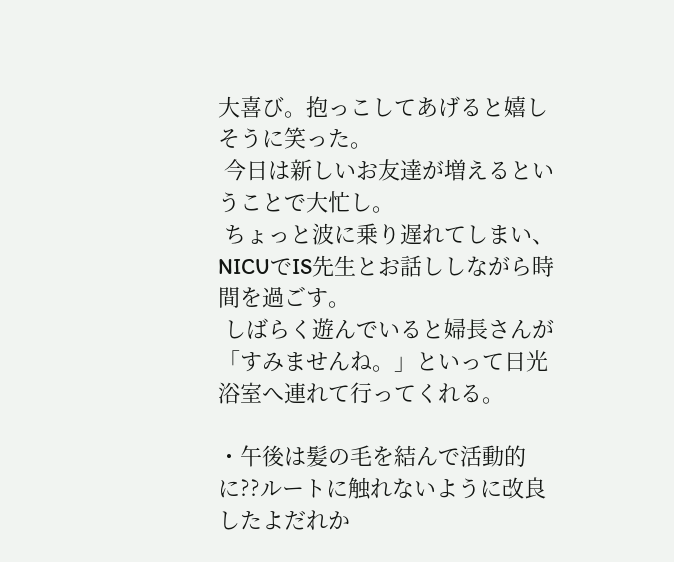大喜び。抱っこしてあげると嬉しそうに笑った。
 今日は新しいお友達が増えるということで大忙し。
 ちょっと波に乗り遅れてしまい、NICUでIS先生とお話ししながら時間を過ごす。
 しばらく遊んでいると婦長さんが「すみませんね。」といって日光浴室へ連れて行ってくれる。

・午後は髪の毛を結んで活動的に??ルートに触れないように改良したよだれか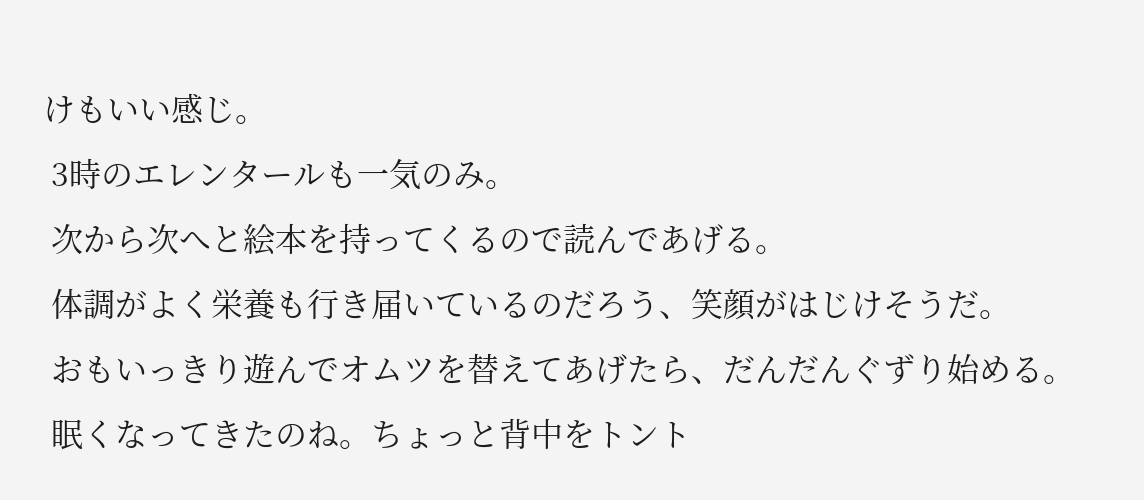けもいい感じ。
 3時のエレンタールも一気のみ。
 次から次へと絵本を持ってくるので読んであげる。
 体調がよく栄養も行き届いているのだろう、笑顔がはじけそうだ。
 おもいっきり遊んでオムツを替えてあげたら、だんだんぐずり始める。
 眠くなってきたのね。ちょっと背中をトント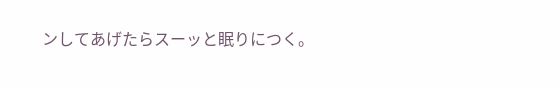ンしてあげたらスーッと眠りにつく。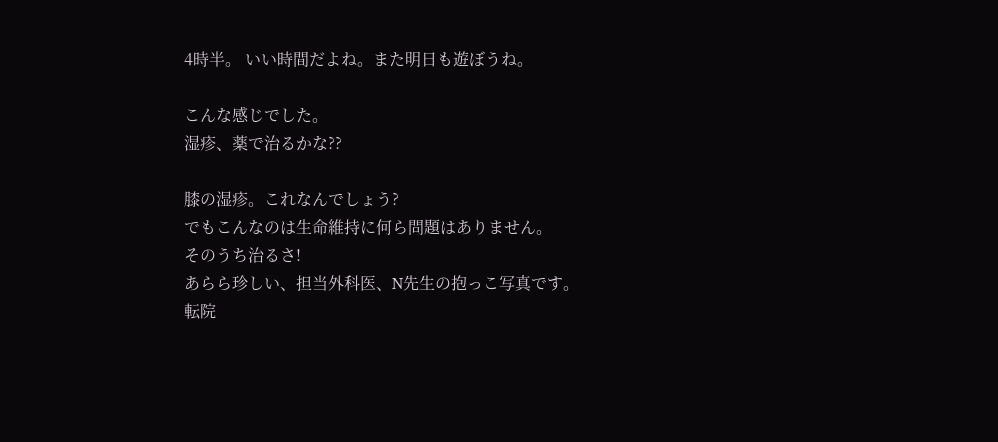4時半。 いい時間だよね。また明日も遊ぼうね。

こんな感じでした。
湿疹、薬で治るかな??

膝の湿疹。これなんでしょう?
でもこんなのは生命維持に何ら問題はありません。
そのうち治るさ!
あらら珍しい、担当外科医、N先生の抱っこ写真です。
転院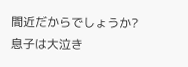間近だからでしょうか?
息子は大泣き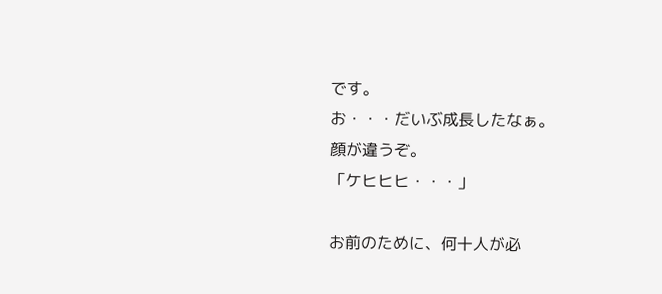です。
お・・・だいぶ成長したなぁ。
顔が違うぞ。
「ケヒヒヒ・・・」

お前のために、何十人が必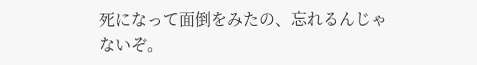死になって面倒をみたの、忘れるんじゃないぞ。